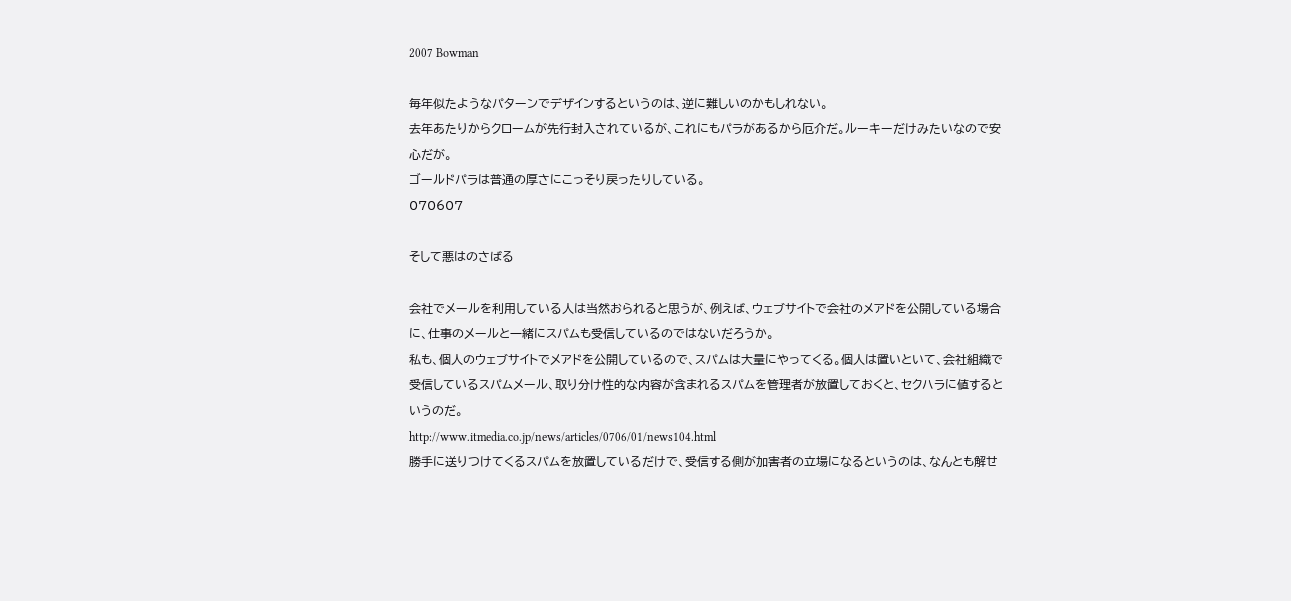2007 Bowman

毎年似たようなパターンでデザインするというのは、逆に難しいのかもしれない。
去年あたりからクロームが先行封入されているが、これにもパラがあるから厄介だ。ルーキーだけみたいなので安心だが。
ゴールドパラは普通の厚さにこっそり戻ったりしている。
070607

そして悪はのさばる

会社でメールを利用している人は当然おられると思うが、例えば、ウェブサイトで会社のメアドを公開している場合に、仕事のメールと一緒にスパムも受信しているのではないだろうか。
私も、個人のウェブサイトでメアドを公開しているので、スパムは大量にやってくる。個人は置いといて、会社組織で受信しているスパムメール、取り分け性的な内容が含まれるスパムを管理者が放置しておくと、セクハラに値するというのだ。
http://www.itmedia.co.jp/news/articles/0706/01/news104.html
勝手に送りつけてくるスパムを放置しているだけで、受信する側が加害者の立場になるというのは、なんとも解せ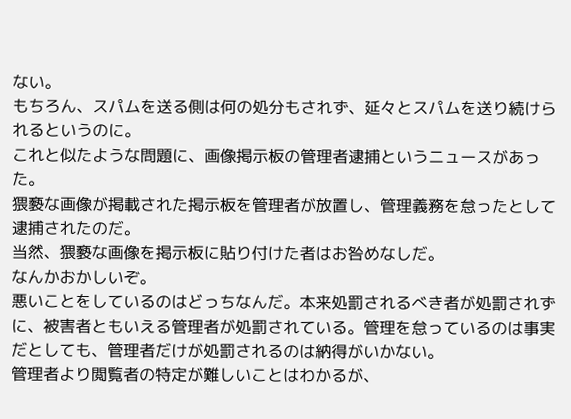ない。
もちろん、スパムを送る側は何の処分もされず、延々とスパムを送り続けられるというのに。
これと似たような問題に、画像掲示板の管理者逮捕というニュースがあった。
猥褻な画像が掲載された掲示板を管理者が放置し、管理義務を怠ったとして逮捕されたのだ。
当然、猥褻な画像を掲示板に貼り付けた者はお咎めなしだ。
なんかおかしいぞ。
悪いことをしているのはどっちなんだ。本来処罰されるべき者が処罰されずに、被害者ともいえる管理者が処罰されている。管理を怠っているのは事実だとしても、管理者だけが処罰されるのは納得がいかない。
管理者より閲覧者の特定が難しいことはわかるが、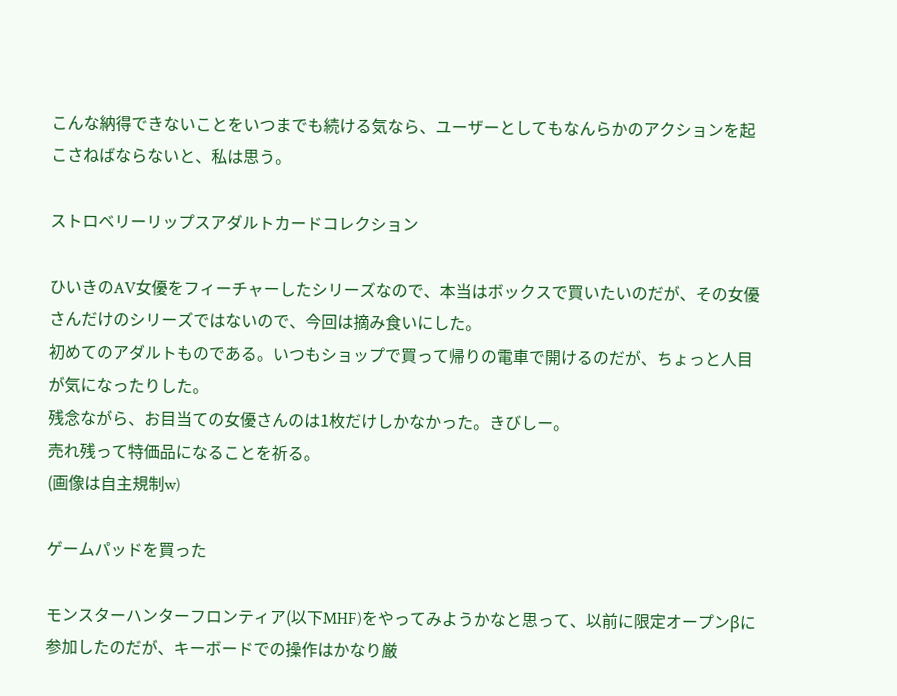こんな納得できないことをいつまでも続ける気なら、ユーザーとしてもなんらかのアクションを起こさねばならないと、私は思う。

ストロベリーリップスアダルトカードコレクション

ひいきのAV女優をフィーチャーしたシリーズなので、本当はボックスで買いたいのだが、その女優さんだけのシリーズではないので、今回は摘み食いにした。
初めてのアダルトものである。いつもショップで買って帰りの電車で開けるのだが、ちょっと人目が気になったりした。
残念ながら、お目当ての女優さんのは1枚だけしかなかった。きびしー。
売れ残って特価品になることを祈る。
(画像は自主規制w)

ゲームパッドを買った

モンスターハンターフロンティア(以下MHF)をやってみようかなと思って、以前に限定オープンβに参加したのだが、キーボードでの操作はかなり厳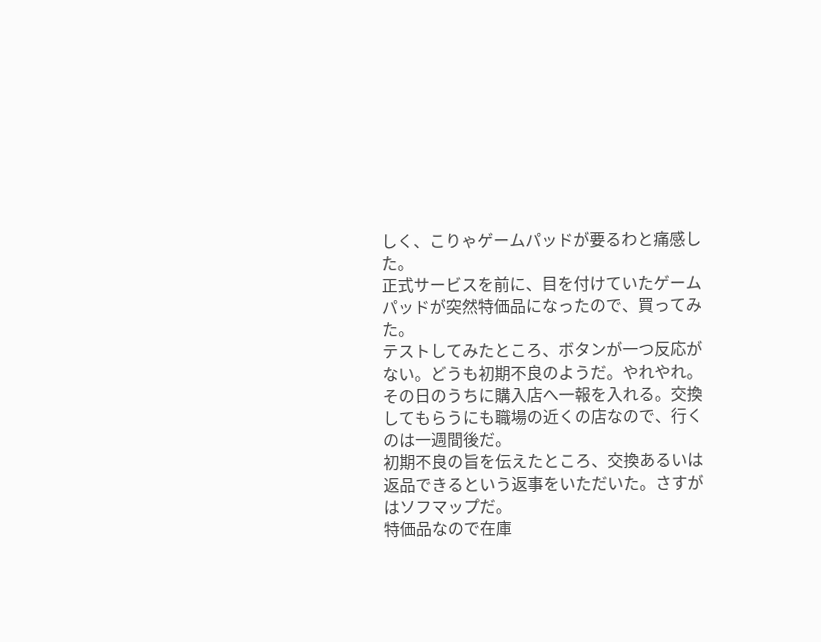しく、こりゃゲームパッドが要るわと痛感した。
正式サービスを前に、目を付けていたゲームパッドが突然特価品になったので、買ってみた。
テストしてみたところ、ボタンが一つ反応がない。どうも初期不良のようだ。やれやれ。
その日のうちに購入店へ一報を入れる。交換してもらうにも職場の近くの店なので、行くのは一週間後だ。
初期不良の旨を伝えたところ、交換あるいは返品できるという返事をいただいた。さすがはソフマップだ。
特価品なので在庫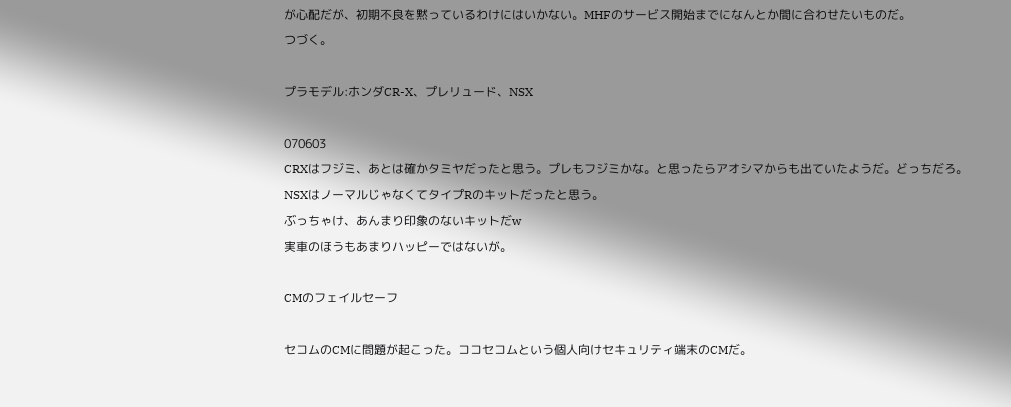が心配だが、初期不良を黙っているわけにはいかない。MHFのサービス開始までになんとか間に合わせたいものだ。
つづく。

プラモデル:ホンダCR-X、プレリュード、NSX

070603
CRXはフジミ、あとは確かタミヤだったと思う。プレもフジミかな。と思ったらアオシマからも出ていたようだ。どっちだろ。
NSXはノーマルじゃなくてタイプRのキットだったと思う。
ぶっちゃけ、あんまり印象のないキットだw
実車のほうもあまりハッピーではないが。

CMのフェイルセーフ

セコムのCMに問題が起こった。ココセコムという個人向けセキュリティ端末のCMだ。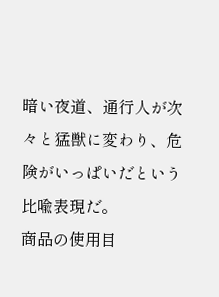暗い夜道、通行人が次々と猛獣に変わり、危険がいっぱいだという比喩表現だ。
商品の使用目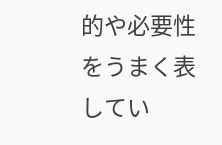的や必要性をうまく表してい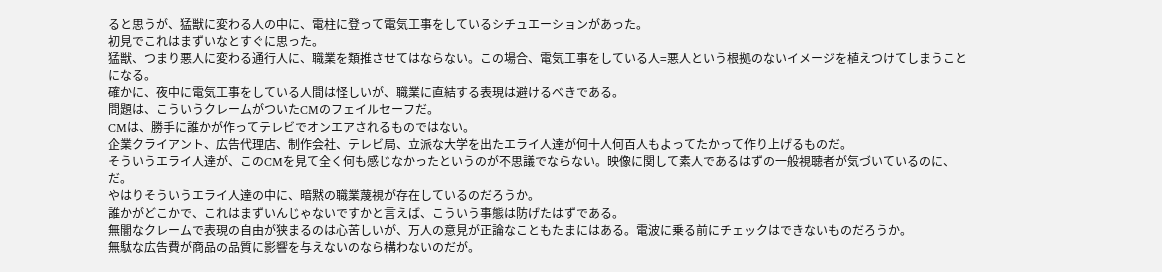ると思うが、猛獣に変わる人の中に、電柱に登って電気工事をしているシチュエーションがあった。
初見でこれはまずいなとすぐに思った。
猛獣、つまり悪人に変わる通行人に、職業を類推させてはならない。この場合、電気工事をしている人=悪人という根拠のないイメージを植えつけてしまうことになる。
確かに、夜中に電気工事をしている人間は怪しいが、職業に直結する表現は避けるべきである。
問題は、こういうクレームがついたCMのフェイルセーフだ。
CMは、勝手に誰かが作ってテレビでオンエアされるものではない。
企業クライアント、広告代理店、制作会社、テレビ局、立派な大学を出たエライ人達が何十人何百人もよってたかって作り上げるものだ。
そういうエライ人達が、このCMを見て全く何も感じなかったというのが不思議でならない。映像に関して素人であるはずの一般視聴者が気づいているのに、だ。
やはりそういうエライ人達の中に、暗黙の職業蔑視が存在しているのだろうか。
誰かがどこかで、これはまずいんじゃないですかと言えば、こういう事態は防げたはずである。
無闇なクレームで表現の自由が狭まるのは心苦しいが、万人の意見が正論なこともたまにはある。電波に乗る前にチェックはできないものだろうか。
無駄な広告費が商品の品質に影響を与えないのなら構わないのだが。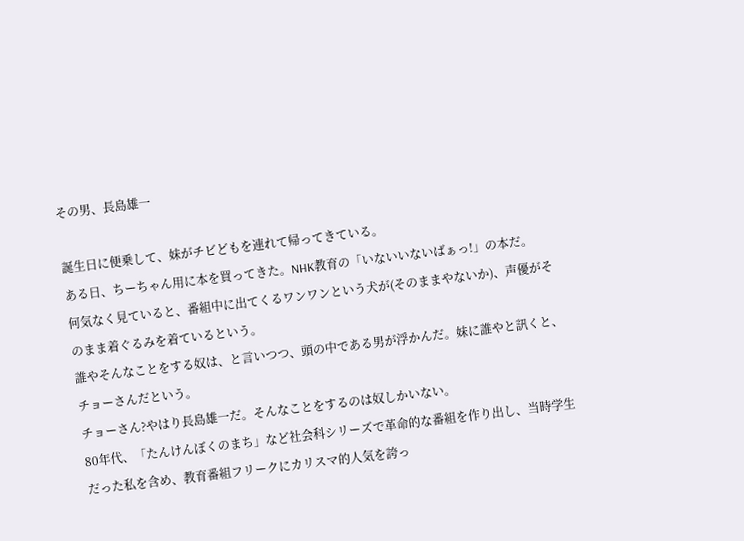その男、長島雄一

誕生日に便乗して、妹がチビどもを連れて帰ってきている。
ある日、ちーちゃん用に本を買ってきた。NHK教育の「いないいないばぁっ!」の本だ。
何気なく見ていると、番組中に出てくるワンワンという犬が(そのままやないか)、声優がそのまま着ぐるみを着ているという。
誰やそんなことをする奴は、と言いつつ、頭の中である男が浮かんだ。妹に誰やと訊くと、チョーさんだという。
チョーさん?やはり長島雄一だ。そんなことをするのは奴しかいない。
80年代、「たんけんぼくのまち」など社会科シリーズで革命的な番組を作り出し、当時学生だった私を含め、教育番組フリークにカリスマ的人気を誇っ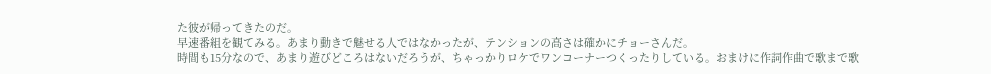た彼が帰ってきたのだ。
早速番組を観てみる。あまり動きで魅せる人ではなかったが、テンションの高さは確かにチョーさんだ。
時間も15分なので、あまり遊びどころはないだろうが、ちゃっかりロケでワンコーナーつくったりしている。おまけに作詞作曲で歌まで歌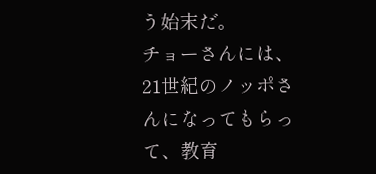う始末だ。
チョーさんには、21世紀のノッポさんになってもらって、教育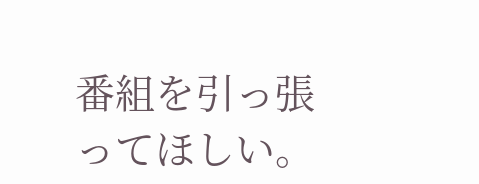番組を引っ張ってほしい。